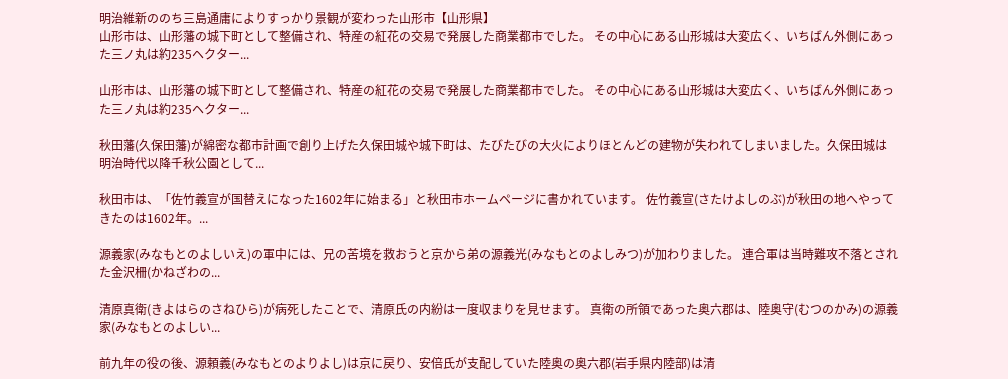明治維新ののち三島通庸によりすっかり景観が変わった山形市【山形県】
山形市は、山形藩の城下町として整備され、特産の紅花の交易で発展した商業都市でした。 その中心にある山形城は大変広く、いちばん外側にあった三ノ丸は約235ヘクター...

山形市は、山形藩の城下町として整備され、特産の紅花の交易で発展した商業都市でした。 その中心にある山形城は大変広く、いちばん外側にあった三ノ丸は約235ヘクター...

秋田藩(久保田藩)が綿密な都市計画で創り上げた久保田城や城下町は、たびたびの大火によりほとんどの建物が失われてしまいました。久保田城は明治時代以降千秋公園として...

秋田市は、「佐竹義宣が国替えになった1602年に始まる」と秋田市ホームページに書かれています。 佐竹義宣(さたけよしのぶ)が秋田の地へやってきたのは1602年。...

源義家(みなもとのよしいえ)の軍中には、兄の苦境を救おうと京から弟の源義光(みなもとのよしみつ)が加わりました。 連合軍は当時難攻不落とされた金沢柵(かねざわの...

清原真衛(きよはらのさねひら)が病死したことで、清原氏の内紛は一度収まりを見せます。 真衛の所領であった奥六郡は、陸奥守(むつのかみ)の源義家(みなもとのよしい...

前九年の役の後、源頼義(みなもとのよりよし)は京に戻り、安倍氏が支配していた陸奥の奥六郡(岩手県内陸部)は清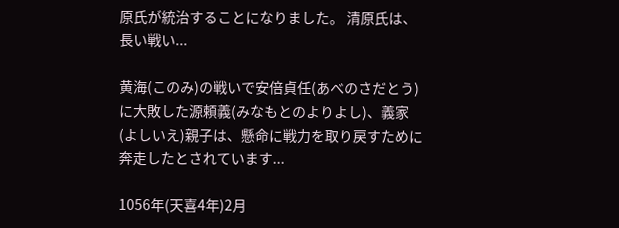原氏が統治することになりました。 清原氏は、長い戦い...

黄海(このみ)の戦いで安倍貞任(あべのさだとう)に大敗した源頼義(みなもとのよりよし)、義家(よしいえ)親子は、懸命に戦力を取り戻すために奔走したとされています...

1056年(天喜4年)2月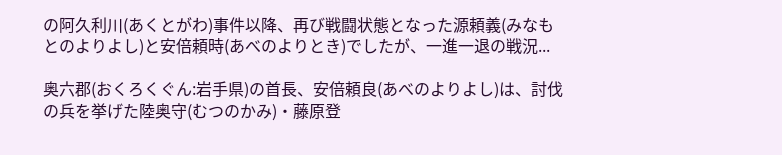の阿久利川(あくとがわ)事件以降、再び戦闘状態となった源頼義(みなもとのよりよし)と安倍頼時(あべのよりとき)でしたが、一進一退の戦況...

奥六郡(おくろくぐん:岩手県)の首長、安倍頼良(あべのよりよし)は、討伐の兵を挙げた陸奥守(むつのかみ)・藤原登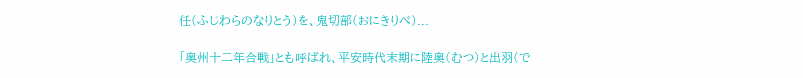任(ふじわらのなりとう)を、鬼切部(おにきりべ)...

「奥州十二年合戦」とも呼ばれ、平安時代末期に陸奥(むつ)と出羽(で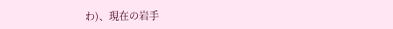わ)、現在の岩手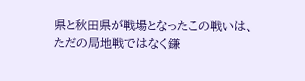県と秋田県が戦場となったこの戦いは、ただの局地戦ではなく鎌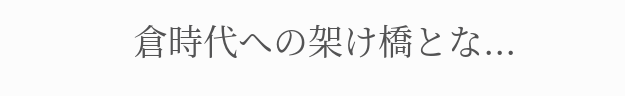倉時代への架け橋とな...